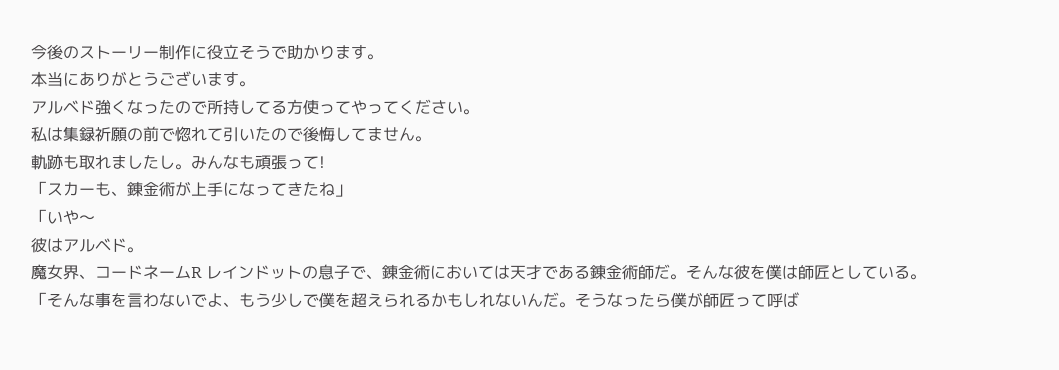今後のストーリー制作に役立そうで助かります。
本当にありがとうございます。
アルベド強くなったので所持してる方使ってやってください。
私は集録祈願の前で惚れて引いたので後悔してません。
軌跡も取れましたし。みんなも頑張って!
「スカーも、錬金術が上手になってきたね」
「いや〜
彼はアルベド。
魔女界、コードネームR レインドットの息子で、錬金術においては天才である錬金術師だ。そんな彼を僕は師匠としている。
「そんな事を言わないでよ、もう少しで僕を超えられるかもしれないんだ。そうなったら僕が師匠って呼ば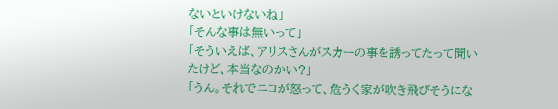ないといけないね」
「そんな事は無いって」
「そういえば、アリスさんがスカーの事を誘ってたって聞いたけど、本当なのかい?」
「うん。それでニコが怒って、危うく家が吹き飛びそうにな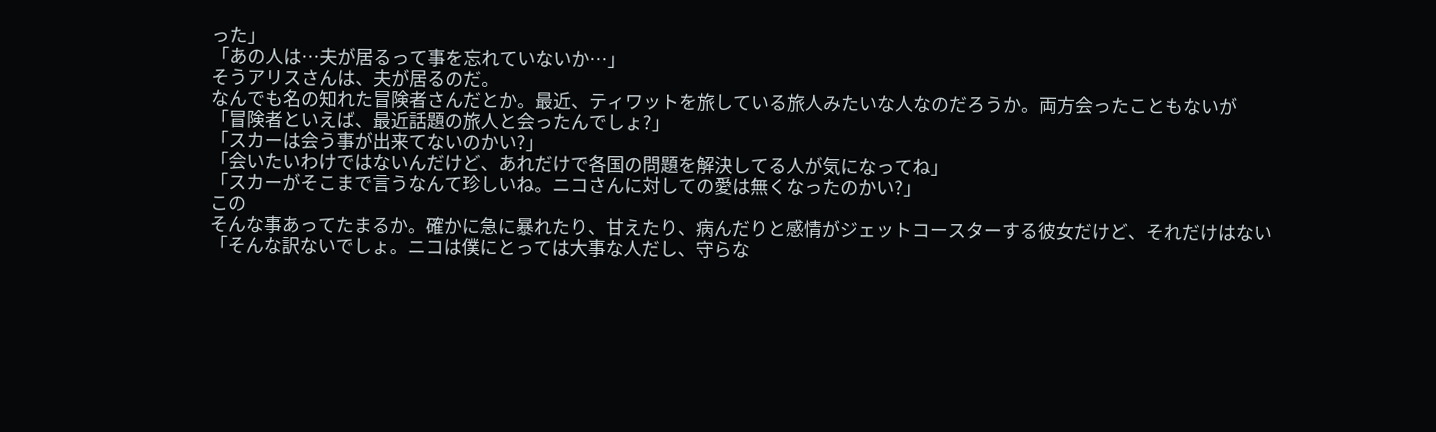った」
「あの人は…夫が居るって事を忘れていないか…」
そうアリスさんは、夫が居るのだ。
なんでも名の知れた冒険者さんだとか。最近、ティワットを旅している旅人みたいな人なのだろうか。両方会ったこともないが
「冒険者といえば、最近話題の旅人と会ったんでしょ?」
「スカーは会う事が出来てないのかい?」
「会いたいわけではないんだけど、あれだけで各国の問題を解決してる人が気になってね」
「スカーがそこまで言うなんて珍しいね。ニコさんに対しての愛は無くなったのかい?」
この
そんな事あってたまるか。確かに急に暴れたり、甘えたり、病んだりと感情がジェットコースターする彼女だけど、それだけはない
「そんな訳ないでしょ。ニコは僕にとっては大事な人だし、守らな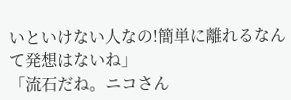いといけない人なの!簡単に離れるなんて発想はないね」
「流石だね。ニコさん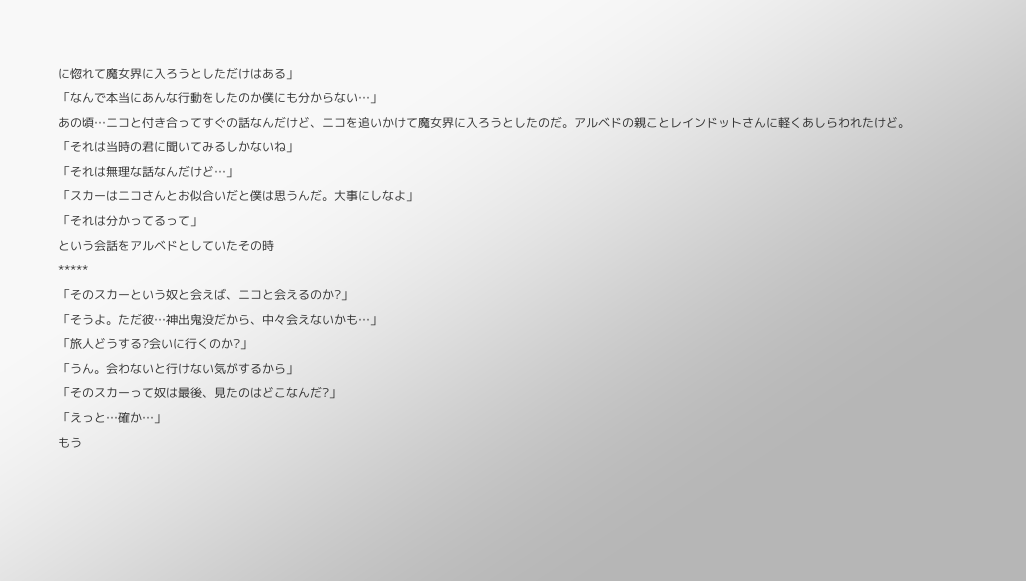に惚れて魔女界に入ろうとしただけはある」
「なんで本当にあんな行動をしたのか僕にも分からない…」
あの頃…ニコと付き合ってすぐの話なんだけど、ニコを追いかけて魔女界に入ろうとしたのだ。アルベドの親ことレインドットさんに軽くあしらわれたけど。
「それは当時の君に聞いてみるしかないね」
「それは無理な話なんだけど…」
「スカーはニコさんとお似合いだと僕は思うんだ。大事にしなよ」
「それは分かってるって」
という会話をアルベドとしていたその時
*****
「そのスカーという奴と会えば、ニコと会えるのか?」
「そうよ。ただ彼…神出鬼没だから、中々会えないかも…」
「旅人どうする?会いに行くのか?」
「うん。会わないと行けない気がするから」
「そのスカーって奴は最後、見たのはどこなんだ?」
「えっと…確か…」
もう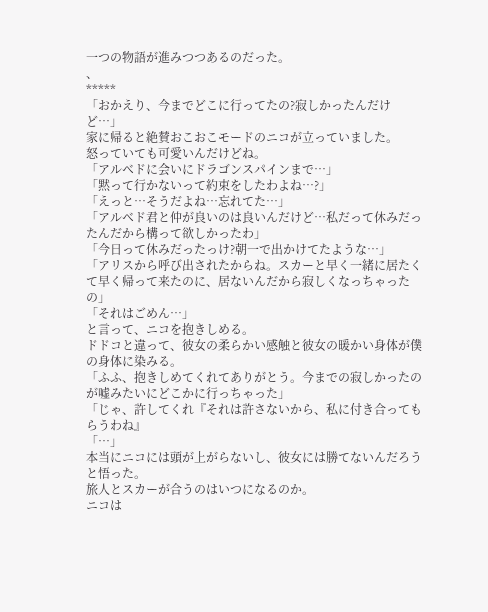一つの物語が進みつつあるのだった。
、
*****
「おかえり、今までどこに行ってたの?寂しかったんだけど…」
家に帰ると絶賛おこおこモードのニコが立っていました。
怒っていても可愛いんだけどね。
「アルベドに会いにドラゴンスパインまで…」
「黙って行かないって約束をしたわよね…?」
「えっと…そうだよね…忘れてた…」
「アルベド君と仲が良いのは良いんだけど…私だって休みだったんだから構って欲しかったわ」
「今日って休みだったっけ?朝一で出かけてたような…」
「アリスから呼び出されたからね。スカーと早く一緒に居たくて早く帰って来たのに、居ないんだから寂しくなっちゃったの」
「それはごめん…」
と言って、ニコを抱きしめる。
ドドコと違って、彼女の柔らかい感触と彼女の暖かい身体が僕の身体に染みる。
「ふふ、抱きしめてくれてありがとう。今までの寂しかったのが嘘みたいにどこかに行っちゃった」
「じゃ、許してくれ『それは許さないから、私に付き合ってもらうわね』
「…」
本当にニコには頭が上がらないし、彼女には勝てないんだろうと悟った。
旅人とスカーが合うのはいつになるのか。
ニコは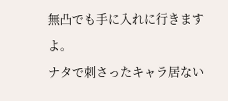無凸でも手に入れに行きますよ。
ナタで刺さったキャラ居ない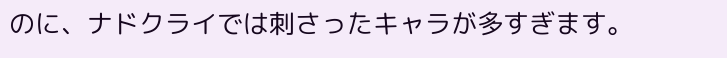のに、ナドクライでは刺さったキャラが多すぎます。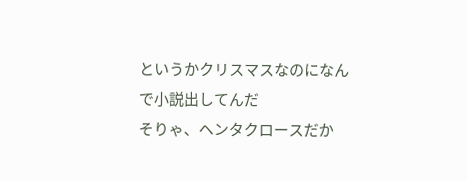というかクリスマスなのになんで小説出してんだ
そりゃ、ヘンタクロースだか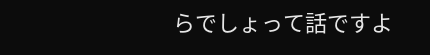らでしょって話ですよ